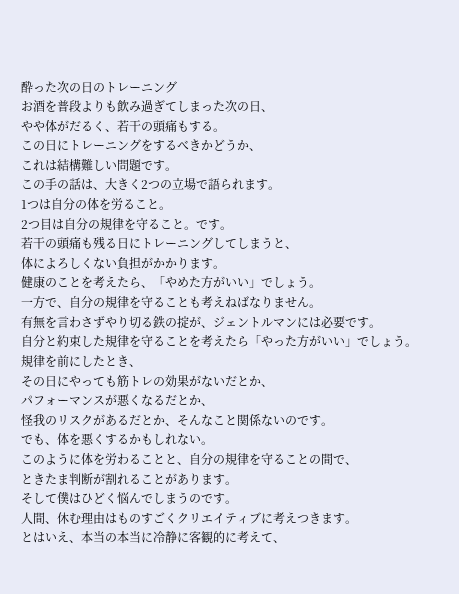酔った次の日のトレーニング
お酒を普段よりも飲み過ぎてしまった次の日、
やや体がだるく、若干の頭痛もする。
この日にトレーニングをするべきかどうか、
これは結構難しい問題です。
この手の話は、大きく2つの立場で語られます。
1つは自分の体を労ること。
2つ目は自分の規律を守ること。です。
若干の頭痛も残る日にトレーニングしてしまうと、
体によろしくない負担がかかります。
健康のことを考えたら、「やめた方がいい」でしょう。
一方で、自分の規律を守ることも考えねばなりません。
有無を言わさずやり切る鉄の掟が、ジェントルマンには必要です。
自分と約束した規律を守ることを考えたら「やった方がいい」でしょう。
規律を前にしたとき、
その日にやっても筋トレの効果がないだとか、
パフォーマンスが悪くなるだとか、
怪我のリスクがあるだとか、そんなこと関係ないのです。
でも、体を悪くするかもしれない。
このように体を労わることと、自分の規律を守ることの間で、
ときたま判断が割れることがあります。
そして僕はひどく悩んでしまうのです。
人間、休む理由はものすごくクリエイティブに考えつきます。
とはいえ、本当の本当に冷静に客観的に考えて、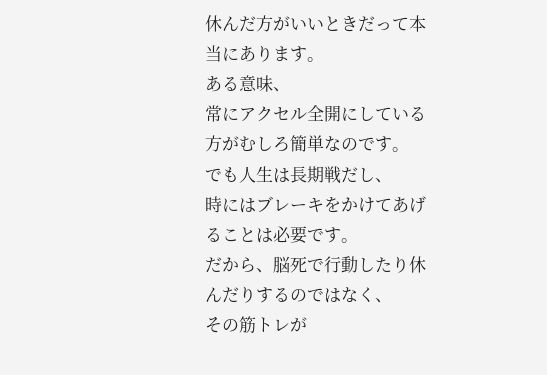休んだ方がいいときだって本当にあります。
ある意味、
常にアクセル全開にしている方がむしろ簡単なのです。
でも人生は長期戦だし、
時にはブレーキをかけてあげることは必要です。
だから、脳死で行動したり休んだりするのではなく、
その筋トレが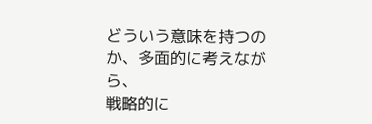どういう意味を持つのか、多面的に考えながら、
戦略的に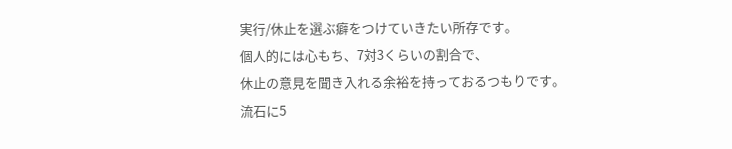実行/休止を選ぶ癖をつけていきたい所存です。
個人的には心もち、7対3くらいの割合で、
休止の意見を聞き入れる余裕を持っておるつもりです。
流石に5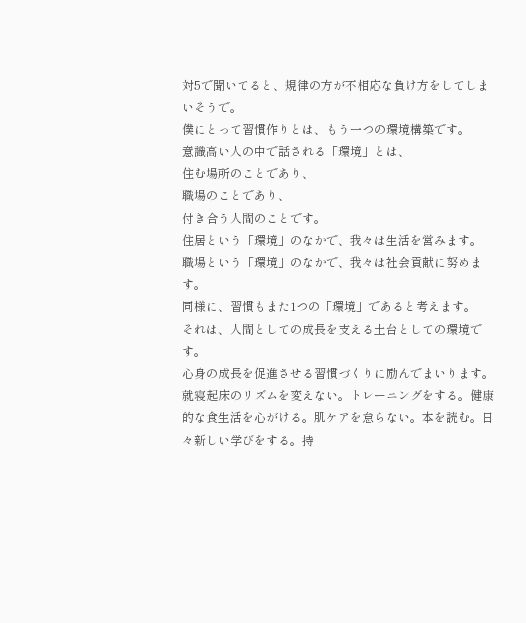対5で聞いてると、規律の方が不相応な負け方をしてしまいそうで。
僕にとって習慣作りとは、もう一つの環境構築です。
意識高い人の中で話される「環境」とは、
住む場所のことであり、
職場のことであり、
付き合う人間のことです。
住居という「環境」のなかで、我々は生活を営みます。
職場という「環境」のなかで、我々は社会貢献に努めます。
同様に、習慣もまた1つの「環境」であると考えます。
それは、人間としての成長を支える土台としての環境です。
心身の成長を促進させる習慣づくりに励んでまいります。
就寝起床のリズムを変えない。トレーニングをする。健康的な食生活を心がける。肌ケアを怠らない。本を読む。日々新しい学びをする。持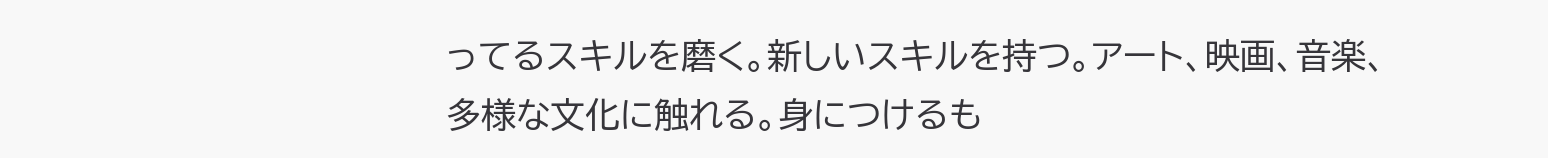ってるスキルを磨く。新しいスキルを持つ。アート、映画、音楽、多様な文化に触れる。身につけるも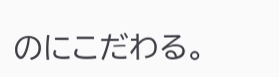のにこだわる。